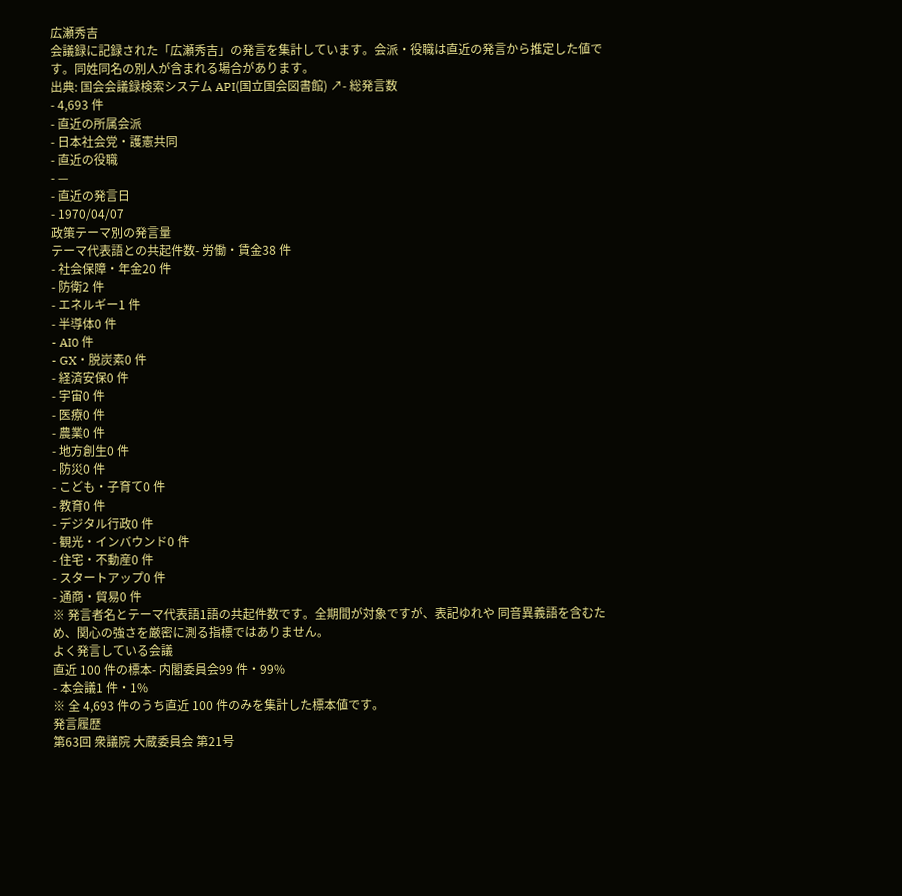広瀬秀吉
会議録に記録された「広瀬秀吉」の発言を集計しています。会派・役職は直近の発言から推定した値です。同姓同名の別人が含まれる場合があります。
出典: 国会会議録検索システム API(国立国会図書館) ↗- 総発言数
- 4,693 件
- 直近の所属会派
- 日本社会党・護憲共同
- 直近の役職
- —
- 直近の発言日
- 1970/04/07
政策テーマ別の発言量
テーマ代表語との共起件数- 労働・賃金38 件
- 社会保障・年金20 件
- 防衛2 件
- エネルギー1 件
- 半導体0 件
- AI0 件
- GX・脱炭素0 件
- 経済安保0 件
- 宇宙0 件
- 医療0 件
- 農業0 件
- 地方創生0 件
- 防災0 件
- こども・子育て0 件
- 教育0 件
- デジタル行政0 件
- 観光・インバウンド0 件
- 住宅・不動産0 件
- スタートアップ0 件
- 通商・貿易0 件
※ 発言者名とテーマ代表語1語の共起件数です。全期間が対象ですが、表記ゆれや 同音異義語を含むため、関心の強さを厳密に測る指標ではありません。
よく発言している会議
直近 100 件の標本- 内閣委員会99 件・99%
- 本会議1 件・1%
※ 全 4,693 件のうち直近 100 件のみを集計した標本値です。
発言履歴
第63回 衆議院 大蔵委員会 第21号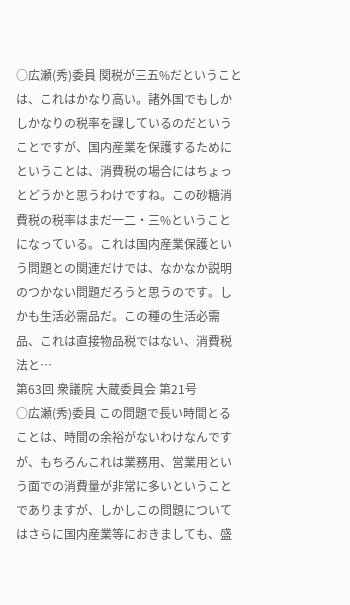○広瀬(秀)委員 関税が三五%だということは、これはかなり高い。諸外国でもしかしかなりの税率を課しているのだということですが、国内産業を保護するためにということは、消費税の場合にはちょっとどうかと思うわけですね。この砂糖消費税の税率はまだ一二・三%ということになっている。これは国内産業保護という問題との関連だけでは、なかなか説明のつかない問題だろうと思うのです。しかも生活必需品だ。この種の生活必需品、これは直接物品税ではない、消費税法と…
第63回 衆議院 大蔵委員会 第21号
○広瀬(秀)委員 この問題で長い時間とることは、時間の余裕がないわけなんですが、もちろんこれは業務用、営業用という面での消費量が非常に多いということでありますが、しかしこの問題についてはさらに国内産業等におきましても、盛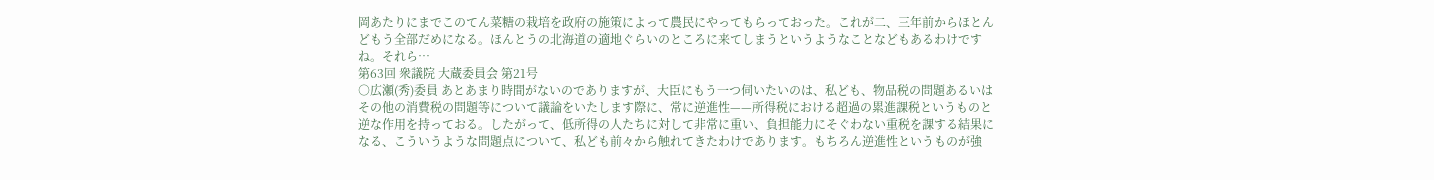岡あたりにまでこのてん菜糖の栽培を政府の施策によって農民にやってもらっておった。これが二、三年前からほとんどもう全部だめになる。ほんとうの北海道の適地ぐらいのところに来てしまうというようなことなどもあるわけですね。それら…
第63回 衆議院 大蔵委員会 第21号
○広瀬(秀)委員 あとあまり時間がないのでありますが、大臣にもう一つ伺いたいのは、私ども、物品税の問題あるいはその他の消費税の問題等について議論をいたします際に、常に逆進性——所得税における超過の累進課税というものと逆な作用を持っておる。したがって、低所得の人たちに対して非常に重い、負担能力にそぐわない重税を課する結果になる、こういうような問題点について、私ども前々から触れてきたわけであります。もちろん逆進性というものが強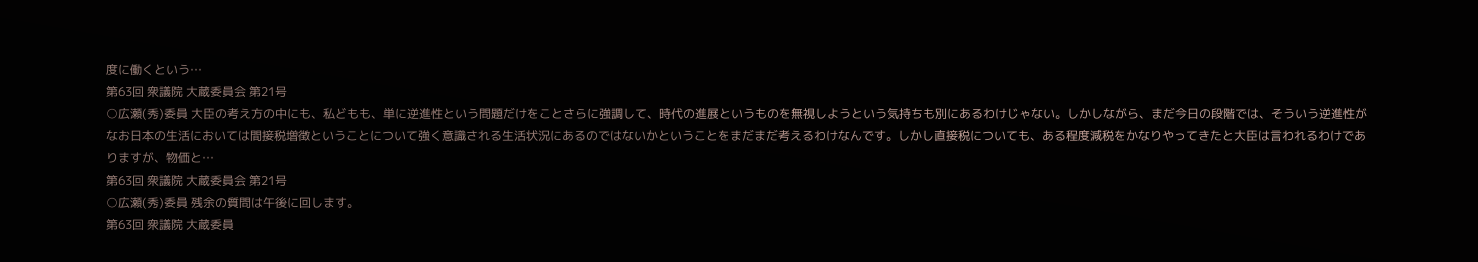度に働くという…
第63回 衆議院 大蔵委員会 第21号
○広瀬(秀)委員 大臣の考え方の中にも、私どもも、単に逆進性という問題だけをことさらに強調して、時代の進展というものを無視しようという気持ちも別にあるわけじゃない。しかしながら、まだ今日の段階では、そういう逆進性がなお日本の生活においては間接税増徴ということについて強く意識される生活状況にあるのではないかということをまだまだ考えるわけなんです。しかし直接税についても、ある程度減税をかなりやってきたと大臣は言われるわけでありますが、物価と…
第63回 衆議院 大蔵委員会 第21号
○広瀬(秀)委員 残余の質問は午後に回します。
第63回 衆議院 大蔵委員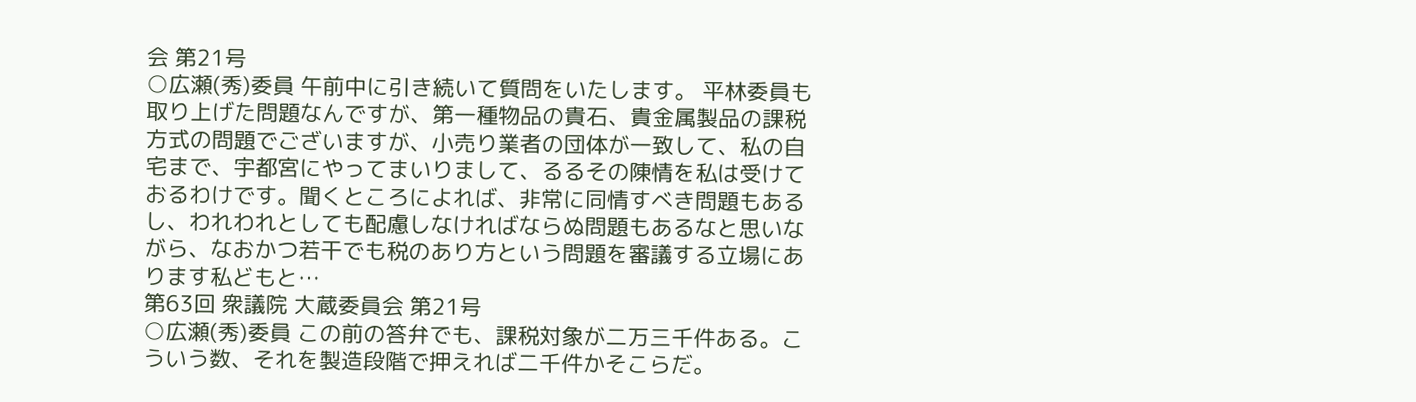会 第21号
○広瀬(秀)委員 午前中に引き続いて質問をいたします。 平林委員も取り上げた問題なんですが、第一種物品の貴石、貴金属製品の課税方式の問題でございますが、小売り業者の団体が一致して、私の自宅まで、宇都宮にやってまいりまして、るるその陳情を私は受けておるわけです。聞くところによれば、非常に同情すべき問題もあるし、われわれとしても配慮しなければならぬ問題もあるなと思いながら、なおかつ若干でも税のあり方という問題を審議する立場にあります私どもと…
第63回 衆議院 大蔵委員会 第21号
○広瀬(秀)委員 この前の答弁でも、課税対象が二万三千件ある。こういう数、それを製造段階で押えれば二千件かそこらだ。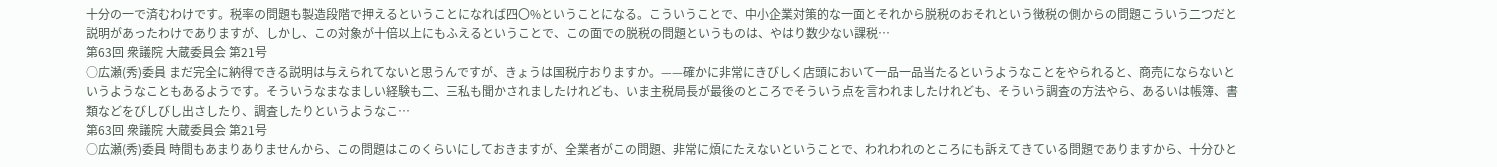十分の一で済むわけです。税率の問題も製造段階で押えるということになれば四〇%ということになる。こういうことで、中小企業対策的な一面とそれから脱税のおそれという徴税の側からの問題こういう二つだと説明があったわけでありますが、しかし、この対象が十倍以上にもふえるということで、この面での脱税の問題というものは、やはり数少ない課税…
第63回 衆議院 大蔵委員会 第21号
○広瀬(秀)委員 まだ完全に納得できる説明は与えられてないと思うんですが、きょうは国税庁おりますか。——確かに非常にきびしく店頭において一品一品当たるというようなことをやられると、商売にならないというようなこともあるようです。そういうなまなましい経験も二、三私も聞かされましたけれども、いま主税局長が最後のところでそういう点を言われましたけれども、そういう調査の方法やら、あるいは帳簿、書類などをびしびし出さしたり、調査したりというようなこ…
第63回 衆議院 大蔵委員会 第21号
○広瀬(秀)委員 時間もあまりありませんから、この問題はこのくらいにしておきますが、全業者がこの問題、非常に煩にたえないということで、われわれのところにも訴えてきている問題でありますから、十分ひと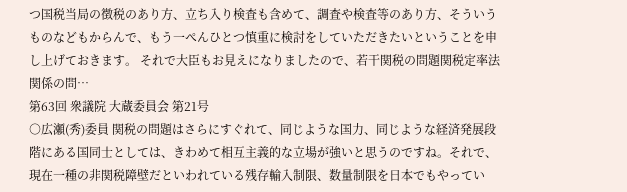つ国税当局の徴税のあり方、立ち入り検査も含めて、調査や検査等のあり方、そういうものなどもからんで、もう一ぺんひとつ慎重に検討をしていただきたいということを申し上げておきます。 それで大臣もお見えになりましたので、若干関税の問題関税定率法関係の問…
第63回 衆議院 大蔵委員会 第21号
○広瀬(秀)委員 関税の問題はさらにすぐれて、同じような国力、同じような経済発展段階にある国同士としては、きわめて相互主義的な立場が強いと思うのですね。それで、現在一種の非関税障壁だといわれている残存輸入制限、数量制限を日本でもやってい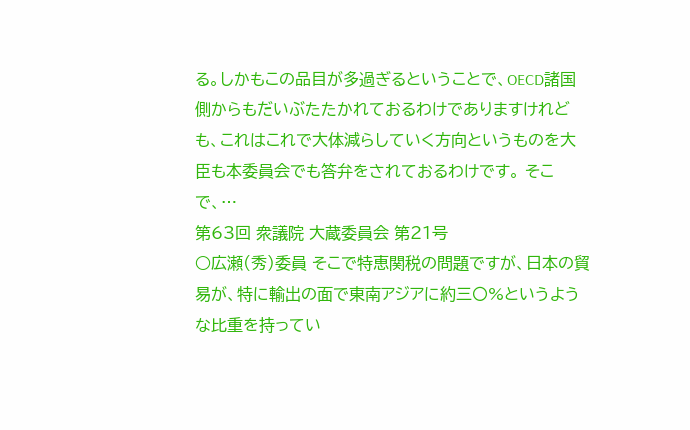る。しかもこの品目が多過ぎるということで、OECD諸国側からもだいぶたたかれておるわけでありますけれども、これはこれで大体減らしていく方向というものを大臣も本委員会でも答弁をされておるわけです。 そこで、…
第63回 衆議院 大蔵委員会 第21号
○広瀬(秀)委員 そこで特恵関税の問題ですが、日本の貿易が、特に輸出の面で東南アジアに約三〇%というような比重を持ってい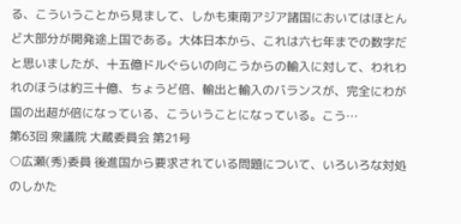る、こういうことから見まして、しかも東南アジア諸国においてはほとんど大部分が開発途上国である。大体日本から、これは六七年までの数字だと思いましたが、十五億ドルぐらいの向こうからの輸入に対して、われわれのほうは約三十億、ちょうど倍、輸出と輸入のバランスが、完全にわが国の出超が倍になっている、こういうことになっている。こう…
第63回 衆議院 大蔵委員会 第21号
○広瀬(秀)委員 後進国から要求されている問題について、いろいろな対処のしかた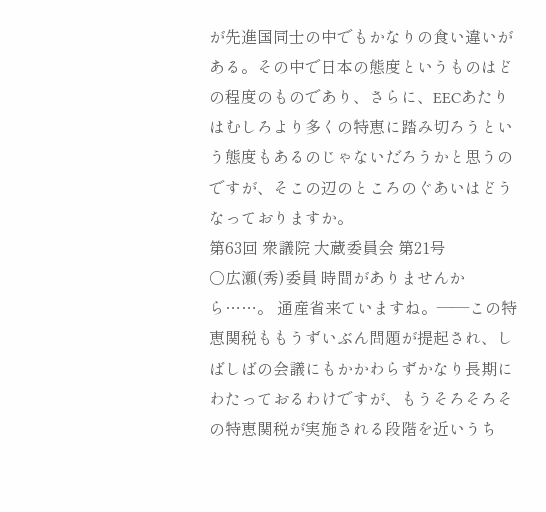が先進国同士の中でもかなりの食い違いがある。その中で日本の態度というものはどの程度のものであり、さらに、EECあたりはむしろより多くの特恵に踏み切ろうという態度もあるのじゃないだろうかと思うのですが、そこの辺のところのぐあいはどうなっておりますか。
第63回 衆議院 大蔵委員会 第21号
○広瀬(秀)委員 時間がありませんから……。 通産省来ていますね。——この特恵関税ももうずいぶん問題が提起され、しばしばの会議にもかかわらずかなり長期にわたっておるわけですが、もうそろそろその特恵関税が実施される段階を近いうち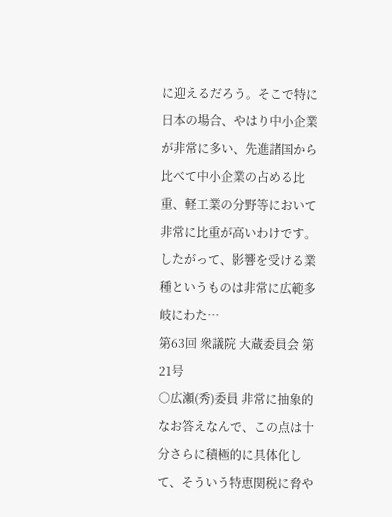に迎えるだろう。そこで特に日本の場合、やはり中小企業が非常に多い、先進諸国から比べて中小企業の占める比重、軽工業の分野等において非常に比重が高いわけです。したがって、影響を受ける業種というものは非常に広範多岐にわた…
第63回 衆議院 大蔵委員会 第21号
○広瀬(秀)委員 非常に抽象的なお答えなんで、この点は十分さらに積極的に具体化して、そういう特恵関税に脅や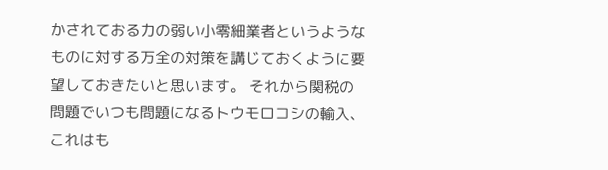かされておる力の弱い小零細業者というようなものに対する万全の対策を講じておくように要望しておきたいと思います。 それから関税の問題でいつも問題になるトウモロコシの輸入、これはも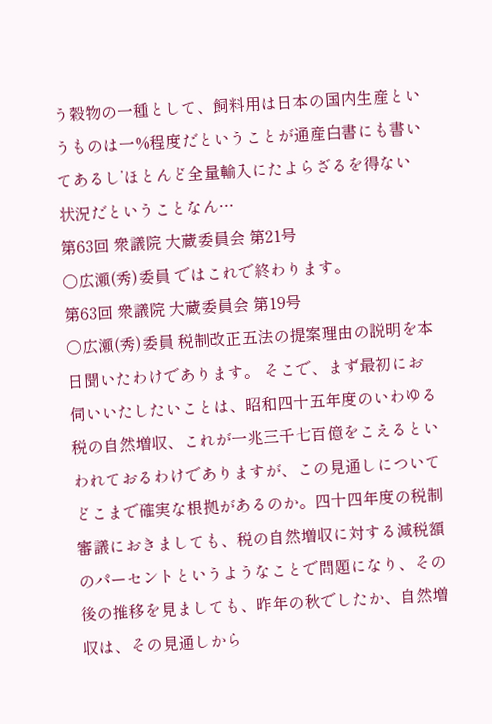う穀物の一種として、飼料用は日本の国内生産というものは一%程度だということが通産白書にも書いてあるし’ほとんど全量輸入にたよらざるを得ない状況だということなん…
第63回 衆議院 大蔵委員会 第21号
○広瀬(秀)委員 ではこれで終わります。
第63回 衆議院 大蔵委員会 第19号
○広瀬(秀)委員 税制改正五法の提案理由の説明を本日聞いたわけであります。 そこで、まず最初にお伺いいたしたいことは、昭和四十五年度のいわゆる税の自然増収、これが一兆三千七百億をこえるといわれておるわけでありますが、この見通しについてどこまで確実な根拠があるのか。四十四年度の税制審議におきましても、税の自然増収に対する減税額のパーセントというようなことで問題になり、その後の推移を見ましても、昨年の秋でしたか、自然増収は、その見通しから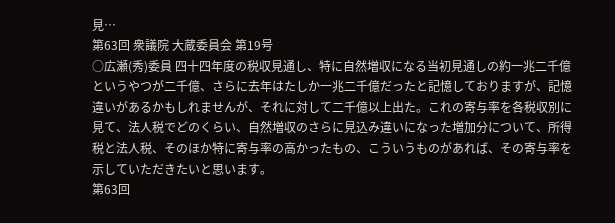見…
第63回 衆議院 大蔵委員会 第19号
○広瀬(秀)委員 四十四年度の税収見通し、特に自然増収になる当初見通しの約一兆二千億というやつが二千億、さらに去年はたしか一兆二千億だったと記憶しておりますが、記憶違いがあるかもしれませんが、それに対して二千億以上出た。これの寄与率を各税収別に見て、法人税でどのくらい、自然増収のさらに見込み違いになった増加分について、所得税と法人税、そのほか特に寄与率の高かったもの、こういうものがあれば、その寄与率を示していただきたいと思います。
第63回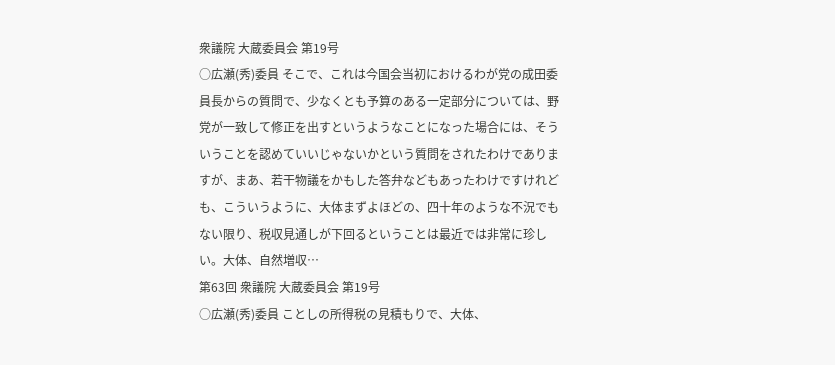衆議院 大蔵委員会 第19号
○広瀬(秀)委員 そこで、これは今国会当初におけるわが党の成田委員長からの質問で、少なくとも予算のある一定部分については、野党が一致して修正を出すというようなことになった場合には、そういうことを認めていいじゃないかという質問をされたわけでありますが、まあ、若干物議をかもした答弁などもあったわけですけれども、こういうように、大体まずよほどの、四十年のような不況でもない限り、税収見通しが下回るということは最近では非常に珍しい。大体、自然増収…
第63回 衆議院 大蔵委員会 第19号
○広瀬(秀)委員 ことしの所得税の見積もりで、大体、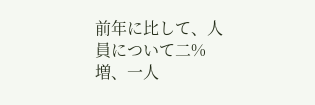前年に比して、人員について二%増、一人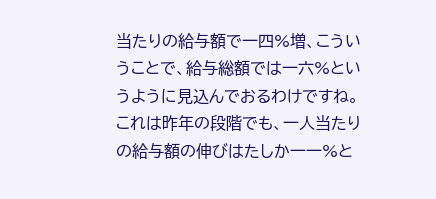当たりの給与額で一四%増、こういうことで、給与総額では一六%というように見込んでおるわけですね。これは昨年の段階でも、一人当たりの給与額の伸びはたしか一一%と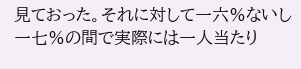見ておった。それに対して一六%ないし一七%の間で実際には一人当たり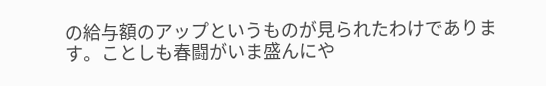の給与額のアップというものが見られたわけであります。ことしも春闘がいま盛んにや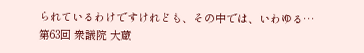られているわけですけれども、その中では、いわゆる…
第63回 衆議院 大蔵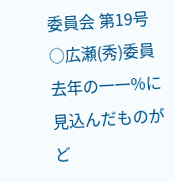委員会 第19号
○広瀬(秀)委員 去年の一一%に見込んだものがど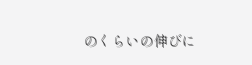のくらいの伸びに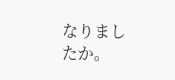なりましたか。